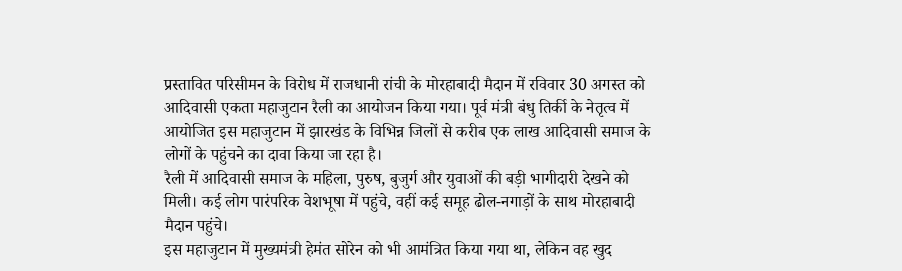प्रस्तावित परिसीमन के विरोध में राजधानी रांची के मोरहाबादी मैदान में रविवार 30 अगस्त को आदिवासी एकता महाजुटान रैली का आयोजन किया गया। पूर्व मंत्री बंधु तिर्की के नेतृत्व में आयोजित इस महाजुटान में झारखंड के विभिन्न जिलों से करीब एक लाख आदिवासी समाज के लोगों के पहुंचने का दावा किया जा रहा है।
रैली में आदिवासी समाज के महिला, पुरुष, बुजुर्ग और युवाओं की बड़ी भागीदारी देखने को मिली। कई लोग पारंपरिक वेशभूषा में पहुंचे, वहीं कई समूह ढोल-नगाड़ों के साथ मोरहाबादी मैदान पहुंचे।
इस महाजुटान में मुख्यमंत्री हेमंत सोरेन को भी आमंत्रित किया गया था, लेकिन वह खुद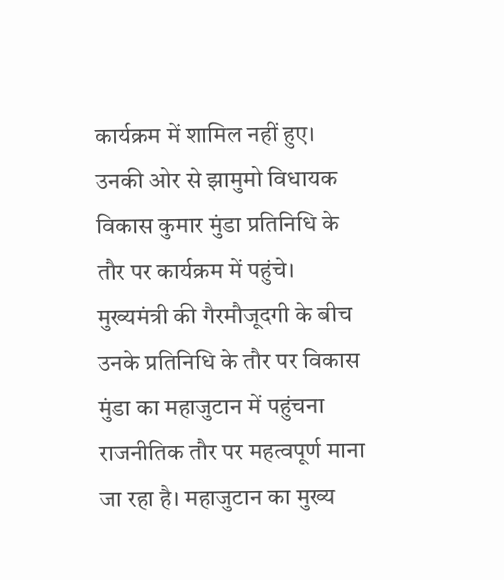कार्यक्रम में शामिल नहीं हुए। उनकी ओर से झामुमो विधायक विकास कुमार मुंडा प्रतिनिधि के तौर पर कार्यक्रम में पहुंचे।
मुख्यमंत्री की गैरमौजूदगी के बीच उनके प्रतिनिधि के तौर पर विकास मुंडा का महाजुटान में पहुंचना राजनीतिक तौर पर महत्वपूर्ण माना जा रहा है। महाजुटान का मुख्य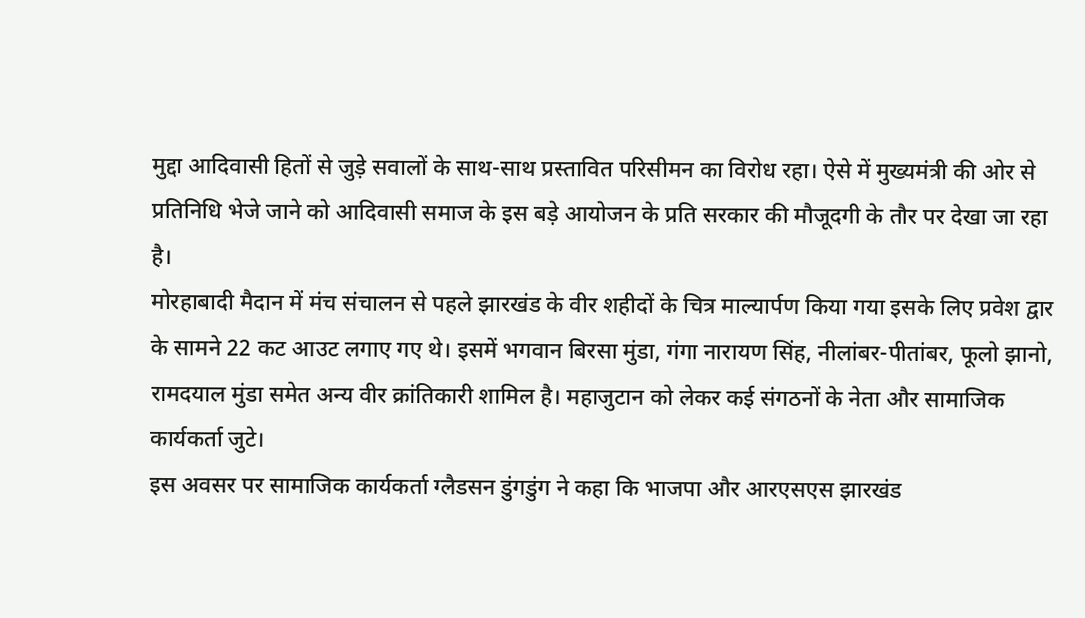मुद्दा आदिवासी हितों से जुड़े सवालों के साथ-साथ प्रस्तावित परिसीमन का विरोध रहा। ऐसे में मुख्यमंत्री की ओर से प्रतिनिधि भेजे जाने को आदिवासी समाज के इस बड़े आयोजन के प्रति सरकार की मौजूदगी के तौर पर देखा जा रहा है।
मोरहाबादी मैदान में मंच संचालन से पहले झारखंड के वीर शहीदों के चित्र माल्यार्पण किया गया इसके लिए प्रवेश द्वार के सामने 22 कट आउट लगाए गए थे। इसमें भगवान बिरसा मुंडा, गंगा नारायण सिंह, नीलांबर-पीतांबर, फूलो झानो, रामदयाल मुंडा समेत अन्य वीर क्रांतिकारी शामिल है। महाजुटान को लेकर कई संगठनों के नेता और सामाजिक कार्यकर्ता जुटे।
इस अवसर पर सामाजिक कार्यकर्ता ग्लैडसन डुंगडुंग ने कहा कि भाजपा और आरएसएस झारखंड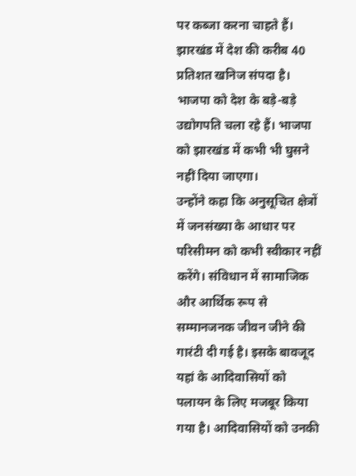पर कब्जा करना चाहते हैं। झारखंड में देश की करीब 40 प्रतिशत खनिज संपदा है। भाजपा को देश के बड़े-बड़े उद्योगपति चला रहे हैं। भाजपा को झारखंड में कभी भी घुसने नहीं दिया जाएगा।
उन्होंने कहा कि अनुसूचित क्षेत्रों में जनसंख्या के आधार पर परिसीमन को कभी स्वीकार नहीं करेंगे। संविधान में सामाजिक और आर्थिक रूप से सम्मानजनक जीवन जीने की गारंटी दी गई है। इसके बावजूद यहां के आदिवासियों को पलायन के लिए मजबूर किया गया है। आदिवासियों को उनकी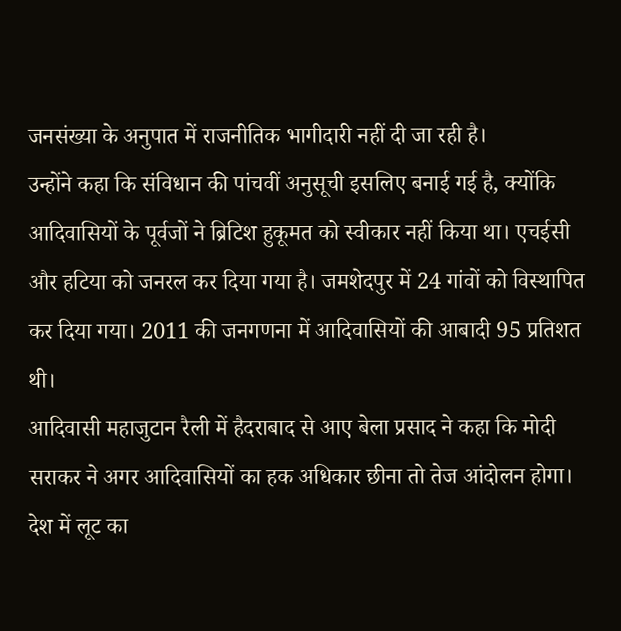जनसंख्या के अनुपात में राजनीतिक भागीदारी नहीं दी जा रही है।
उन्होंने कहा कि संविधान की पांचवीं अनुसूची इसलिए बनाई गई है, क्योंकि आदिवासियों के पूर्वजों ने ब्रिटिश हुकूमत को स्वीकार नहीं किया था। एचईसी और हटिया को जनरल कर दिया गया है। जमशेदपुर में 24 गांवों को विस्थापित कर दिया गया। 2011 की जनगणना में आदिवासियों की आबादी 95 प्रतिशत थी।
आदिवासी महाजुटान रैली में हैदराबाद से आए बेला प्रसाद ने कहा कि मोदी सराकर ने अगर आदिवासियों का हक अधिकार छीना तो तेज आंदोलन होगा। देश में लूट का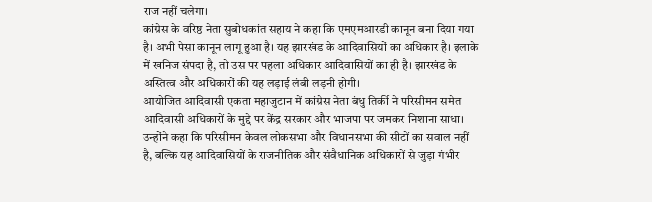राज नहीं चलेगा।
कांग्रेस के वरिष्ठ नेता सुबोधकांत सहाय ने कहा कि एमएमआरडी कानून बना दिया गया है। अभी पेसा कानून लागू हुआ है। यह झारखंड के आदिवासियों का अधिकार है। इलाके में खनिज संपदा है, तो उस पर पहला अधिकार आदिवासियों का ही है। झारखंड के अस्तित्व और अधिकारों की यह लड़ाई लंबी लड़नी होगी।
आयोजित आदिवासी एकता महाजुटान में कांग्रेस नेता बंधु तिर्की ने परिसीमन समेत आदिवासी अधिकारों के मुद्दे पर केंद्र सरकार और भाजपा पर जमकर निशाना साधा। उन्होंने कहा कि परिसीमन केवल लोकसभा और विधानसभा की सीटों का सवाल नहीं है, बल्कि यह आदिवासियों के राजनीतिक और संवैधानिक अधिकारों से जुड़ा गंभीर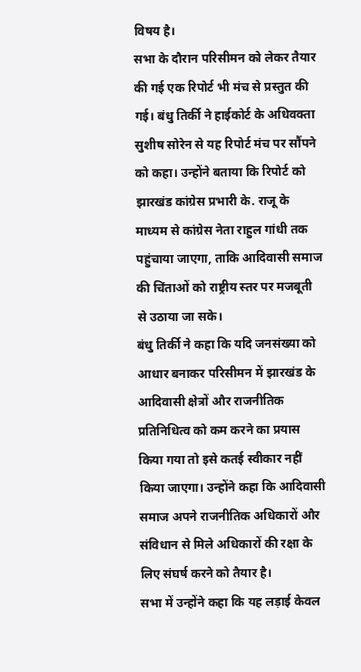विषय है।
सभा के दौरान परिसीमन को लेकर तैयार की गई एक रिपोर्ट भी मंच से प्रस्तुत की गई। बंधु तिर्की ने हाईकोर्ट के अधिवक्ता सुशीष सोरेन से यह रिपोर्ट मंच पर सौंपने को कहा। उन्होंने बताया कि रिपोर्ट को झारखंड कांग्रेस प्रभारी के. राजू के माध्यम से कांग्रेस नेता राहुल गांधी तक पहुंचाया जाएगा, ताकि आदिवासी समाज की चिंताओं को राष्ट्रीय स्तर पर मजबूती से उठाया जा सके।
बंधु तिर्की ने कहा कि यदि जनसंख्या को आधार बनाकर परिसीमन में झारखंड के आदिवासी क्षेत्रों और राजनीतिक प्रतिनिधित्व को कम करने का प्रयास किया गया तो इसे कतई स्वीकार नहीं किया जाएगा। उन्होंने कहा कि आदिवासी समाज अपने राजनीतिक अधिकारों और संविधान से मिले अधिकारों की रक्षा के लिए संघर्ष करने को तैयार है।
सभा में उन्होंने कहा कि यह लड़ाई केवल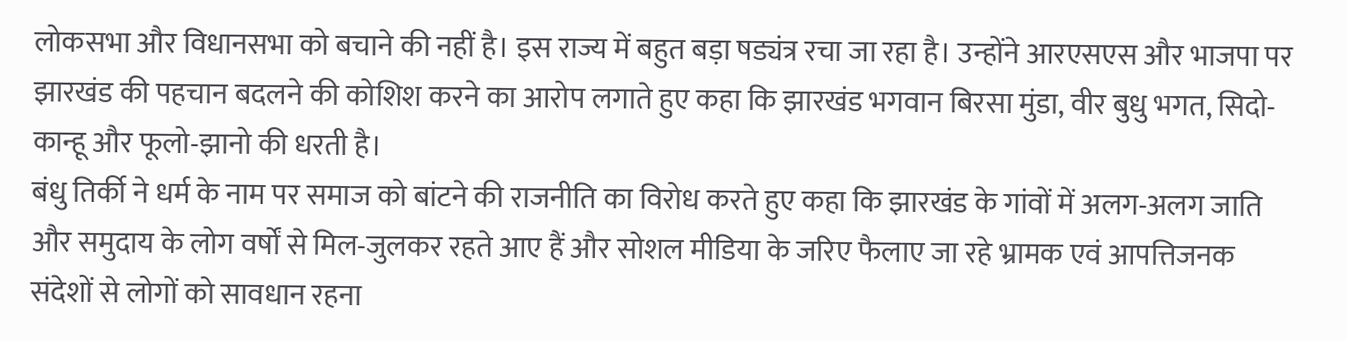लोकसभा और विधानसभा को बचाने की नहीं है। इस राज्य में बहुत बड़ा षड्यंत्र रचा जा रहा है। उन्होंने आरएसएस और भाजपा पर झारखंड की पहचान बदलने की कोशिश करने का आरोप लगाते हुए कहा कि झारखंड भगवान बिरसा मुंडा, वीर बुधु भगत, सिदो-कान्हू और फूलो-झानो की धरती है।
बंधु तिर्की ने धर्म के नाम पर समाज को बांटने की राजनीति का विरोध करते हुए कहा कि झारखंड के गांवों में अलग-अलग जाति और समुदाय के लोग वर्षों से मिल-जुलकर रहते आए हैं और सोशल मीडिया के जरिए फैलाए जा रहे भ्रामक एवं आपत्तिजनक संदेशों से लोगों को सावधान रहना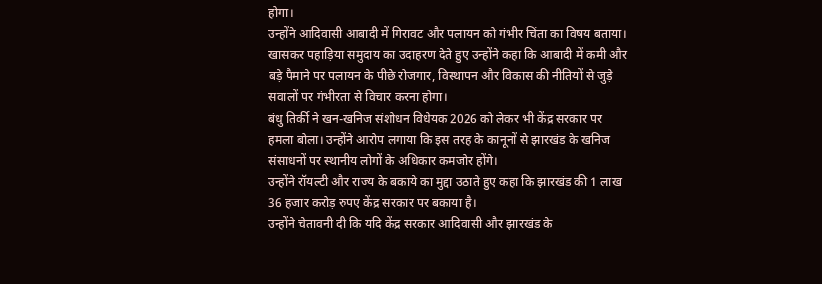होगा।
उन्होंने आदिवासी आबादी में गिरावट और पलायन को गंभीर चिंता का विषय बताया। खासकर पहाड़िया समुदाय का उदाहरण देते हुए उन्होंने कहा कि आबादी में कमी और बड़े पैमाने पर पलायन के पीछे रोजगार, विस्थापन और विकास की नीतियों से जुड़े सवालों पर गंभीरता से विचार करना होगा।
बंधु तिर्की ने खन-खनिज संशोधन विधेयक 2026 को लेकर भी केंद्र सरकार पर हमला बोला। उन्होंने आरोप लगाया कि इस तरह के कानूनों से झारखंड के खनिज संसाधनों पर स्थानीय लोगों के अधिकार कमजोर होंगे।
उन्होंने रॉयल्टी और राज्य के बकाये का मुद्दा उठाते हुए कहा कि झारखंड की 1 लाख 36 हजार करोड़ रुपए केंद्र सरकार पर बकाया है।
उन्होंने चेतावनी दी कि यदि केंद्र सरकार आदिवासी और झारखंड के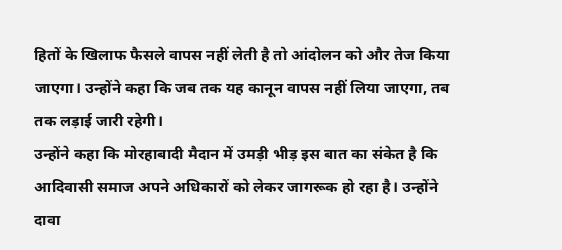हितों के खिलाफ फैसले वापस नहीं लेती है तो आंदोलन को और तेज किया जाएगा। उन्होंने कहा कि जब तक यह कानून वापस नहीं लिया जाएगा, तब तक लड़ाई जारी रहेगी।
उन्होंने कहा कि मोरहाबादी मैदान में उमड़ी भीड़ इस बात का संकेत है कि आदिवासी समाज अपने अधिकारों को लेकर जागरूक हो रहा है। उन्होंने दावा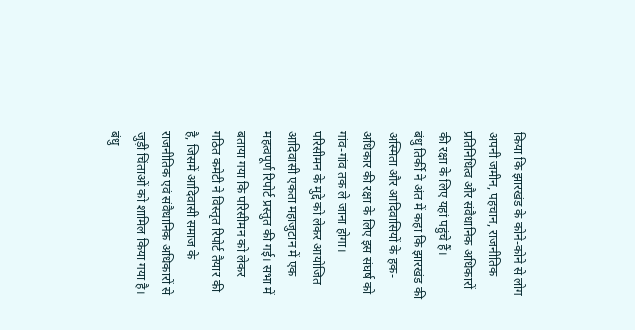किया कि झारखंड के कोने-कोने से लोग अपनी जमीन, पहचान, राजनीतिक प्रतिनिधित्व और संवैधानिक अधिकारों की रक्षा के लिए यहां पहुंचे हैं।
बंधु तिर्की ने अंत में कहा कि झारखंड की अस्मिता और आदिवासियों के हक-अधिकार की रक्षा के लिए इस संघर्ष को गांव-गांव तक ले जाना होगा।
परिसीमन के मुद्दे को लेकर आयोजित आदिवासी एकता महाजुटान में एक महत्वपूर्ण रिपोर्ट प्रस्तुत की गई। सभा में बताया गया कि परिसीमन को लेकर गठित कमेटी ने विस्तृत रिपोर्ट तैयार की है, जिसमें आदिवासी समाज के राजनीतिक एवं संवैधानिक अधिकारों से जुड़ी चिंताओं को शामिल किया गया है।
बंधु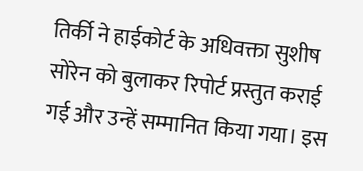तिर्की ने हाईकोर्ट के अधिवक्ता सुशीष सोरेन को बुलाकर रिपोर्ट प्रस्तुत कराई गई और उन्हें सम्मानित किया गया। इस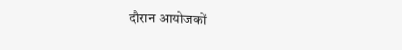दौरान आयोजकों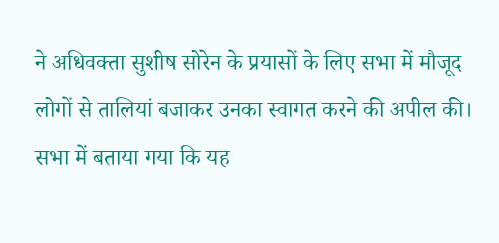ने अधिवक्ता सुशीष सोरेन के प्रयासों के लिए सभा में मौजूद लोगों से तालियां बजाकर उनका स्वागत करने की अपील की।
सभा में बताया गया कि यह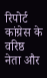रिपोर्ट कांग्रेस के वरिष्ठ नेता और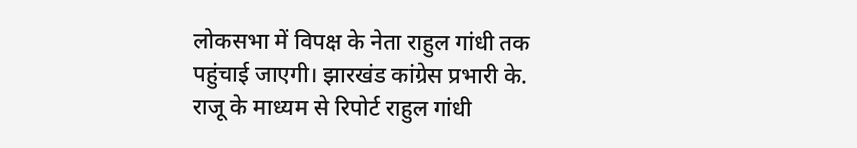लोकसभा में विपक्ष के नेता राहुल गांधी तक पहुंचाई जाएगी। झारखंड कांग्रेस प्रभारी के. राजू के माध्यम से रिपोर्ट राहुल गांधी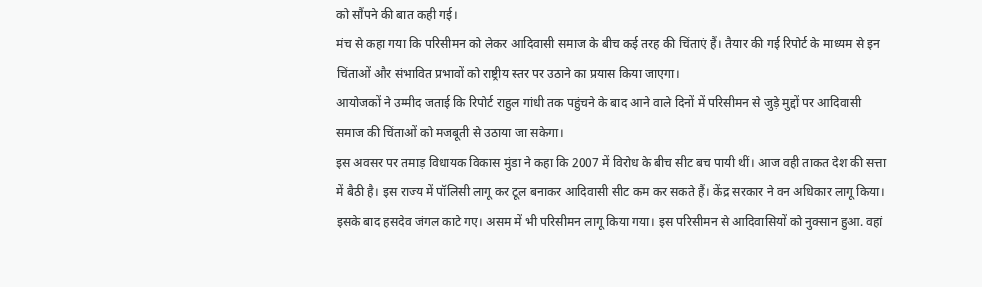को सौंपने की बात कही गई।
मंच से कहा गया कि परिसीमन को लेकर आदिवासी समाज के बीच कई तरह की चिंताएं हैं। तैयार की गई रिपोर्ट के माध्यम से इन चिंताओं और संभावित प्रभावों को राष्ट्रीय स्तर पर उठाने का प्रयास किया जाएगा।
आयोजकों ने उम्मीद जताई कि रिपोर्ट राहुल गांधी तक पहुंचने के बाद आने वाले दिनों में परिसीमन से जुड़े मुद्दों पर आदिवासी समाज की चिंताओं को मजबूती से उठाया जा सकेगा।
इस अवसर पर तमाड़ विधायक विकास मुंडा ने कहा कि 2007 में विरोध के बीच सीट बच पायी थीं। आज वही ताकत देश की सत्ता में बैठी है। इस राज्य में पॉलिसी लागू कर टूल बनाकर आदिवासी सीट कम कर सकते हैं। केंद्र सरकार ने वन अधिकार लागू किया। इसके बाद हसदेव जंगल काटे गए। असम में भी परिसीमन लागू किया गया। इस परिसीमन से आदिवासियों को नुक्सान हुआ. वहां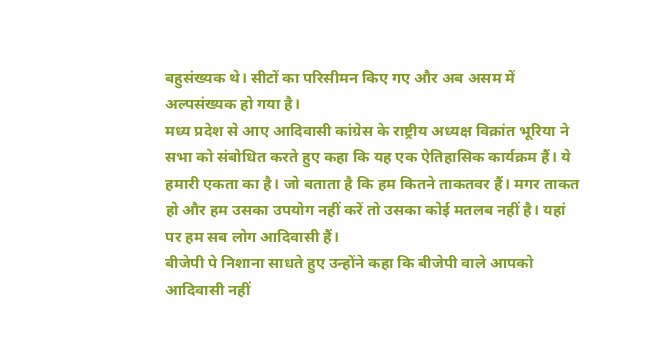बहुसंख्यक थे। सीटों का परिसीमन किए गए और अब असम में अल्पसंख्यक हो गया है।
मध्य प्रदेश से आए आदिवासी कांग्रेस के राष्ट्रीय अध्यक्ष विक्रांत भूरिया ने सभा को संबोधित करते हुए कहा कि यह एक ऐतिहासिक कार्यक्रम हैं। ये हमारी एकता का है। जो बताता है कि हम कितने ताकतवर हैं। मगर ताकत हो और हम उसका उपयोग नहीं करें तो उसका कोई मतलब नहीं है। यहां पर हम सब लोग आदिवासी हैं।
बीजेपी पे निशाना साधते हुए उन्होंने कहा कि बीजेपी वाले आपको आदिवासी नहीं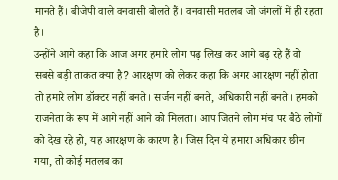मानते हैं। बीजेपी वाले वनवासी बोलते हैं। वनवासी मतलब जो जंगलों में ही रहता है।
उन्होंने आगे कहा कि आज अगर हमारे लोग पढ़ लिख कर आगे बढ़ रहे हैं वो सबसे बड़ी ताकत क्या है? आरक्षण को लेकर कहा कि अगर आरक्षण नहीं होता तो हमारे लोग डॉक्टर नहीं बनते। सर्जन नहीं बनते, अधिकारी नहीं बनते। हमको राजनेता के रूप में आगे नहीं आने को मिलता। आप जितने लोग मंच पर बैठे लोगों को देख रहे हो, यह आरक्षण के कारण है। जिस दिन ये हमारा अधिकार छीन गया, तो कोई मतलब का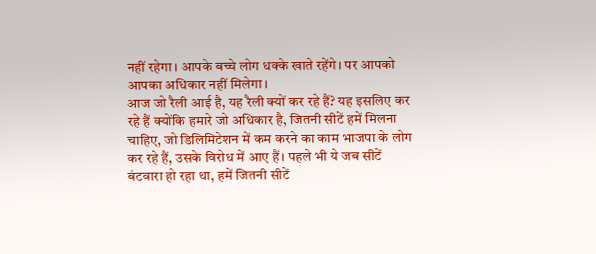नहीं रहेगा। आपके बच्चे लोग धक्के खाते रहेंगे। पर आपको आपका अधिकार नहीं मिलेगा।
आज जो रैली आई है, यह रैली क्यों कर रहे हैं? यह इसलिए कर रहे हैं क्योंकि हमारे जो अधिकार है, जितनी सीटें हमें मिलना चाहिए, जो डिलिमिटेशन में कम करने का काम भाजपा के लोग कर रहे हैं, उसके विरोध में आए हैं। पहले भी ये जब सीटें बंटवारा हो रहा था, हमें जितनी सीटें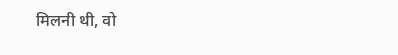मिलनी थी, वो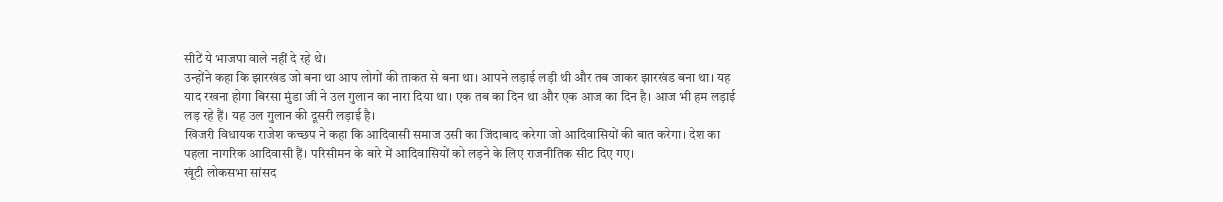सीटें ये भाजपा वाले नहीं दे रहे थे।
उन्होंने कहा कि झारखंड जो बना था आप लोगों की ताकत से बना था। आपने लड़ाई लड़ी थी और तब जाकर झारखंड बना था। यह याद रखना होगा बिरसा मुंडा जी ने उल गुलान का नारा दिया था। एक तब का दिन था और एक आज का दिन है। आज भी हम लड़ाई लड़ रहे हैं। यह उल गुलान की दूसरी लड़ाई है।
खिजरी विधायक राजेश कच्छप ने कहा कि आदिवासी समाज उसी का जिंदाबाद करेगा जो आदिवासियों की बात करेगा। देश का पहला नागरिक आदिवासी हैं। परिसीमन के बारे में आदिवासियों को लड़ने के लिए राजनीतिक सीट दिए गए।
खूंटी लोकसभा सांसद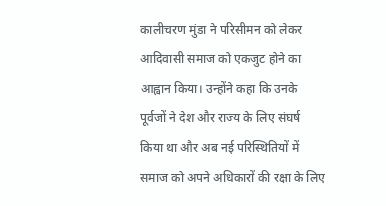कालीचरण मुंडा ने परिसीमन को लेकर आदिवासी समाज को एकजुट होने का आह्वान किया। उन्होंने कहा कि उनके पूर्वजों ने देश और राज्य के लिए संघर्ष किया था और अब नई परिस्थितियों में समाज को अपने अधिकारों की रक्षा के लिए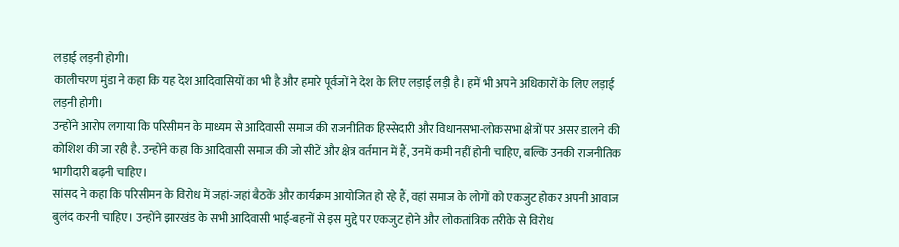लड़ाई लड़नी होगी।
कालीचरण मुंडा ने कहा कि यह देश आदिवासियों का भी है और हमारे पूर्वजों ने देश के लिए लड़ाई लड़ी है। हमें भी अपने अधिकारों के लिए लड़ाई लड़नी होगी।
उन्होंने आरोप लगाया कि परिसीमन के माध्यम से आदिवासी समाज की राजनीतिक हिस्सेदारी और विधानसभा-लोकसभा क्षेत्रों पर असर डालने की कोशिश की जा रही है. उन्होंने कहा कि आदिवासी समाज की जो सीटें और क्षेत्र वर्तमान में हैं, उनमें कमी नहीं होनी चाहिए, बल्कि उनकी राजनीतिक भागीदारी बढ़नी चाहिए।
सांसद ने कहा कि परिसीमन के विरोध में जहां-जहां बैठकें और कार्यक्रम आयोजित हो रहे हैं, वहां समाज के लोगों को एकजुट होकर अपनी आवाज बुलंद करनी चाहिए। उन्होंने झारखंड के सभी आदिवासी भाई-बहनों से इस मुद्दे पर एकजुट होने और लोकतांत्रिक तरीके से विरोध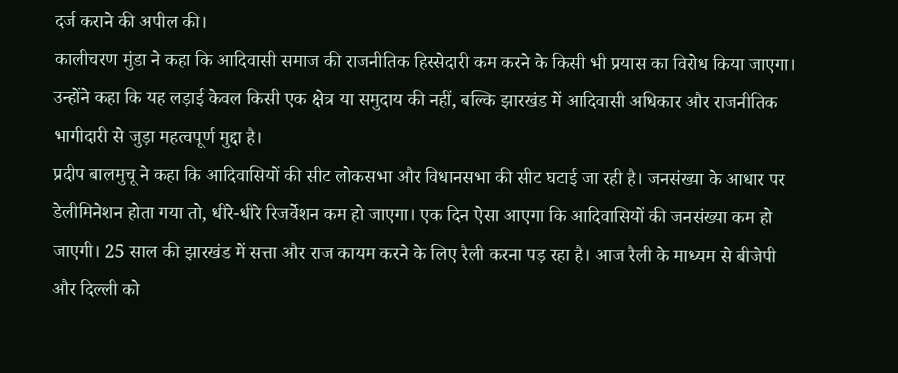दर्ज कराने की अपील की।
कालीचरण मुंडा ने कहा कि आदिवासी समाज की राजनीतिक हिस्सेदारी कम करने के किसी भी प्रयास का विरोध किया जाएगा। उन्होंने कहा कि यह लड़ाई केवल किसी एक क्षेत्र या समुदाय की नहीं, बल्कि झारखंड में आदिवासी अधिकार और राजनीतिक भागीदारी से जुड़ा महत्वपूर्ण मुद्दा है।
प्रदीप बालमुचू ने कहा कि आदिवासियों की सीट लोकसभा और विधानसभा की सीट घटाई जा रही है। जनसंख्या के आधार पर डेलीमिनेशन होता गया तो, धीरे-धीरे रिजर्वेशन कम हो जाएगा। एक दिन ऐसा आएगा कि आदिवासियों की जनसंख्या कम हो जाएगी। 25 साल की झारखंड में सत्ता और राज कायम करने के लिए रैली करना पड़ रहा है। आज रैली के माध्यम से बीजेपी और दिल्ली को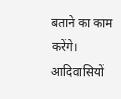बताने का काम करेंगे। आदिवासियों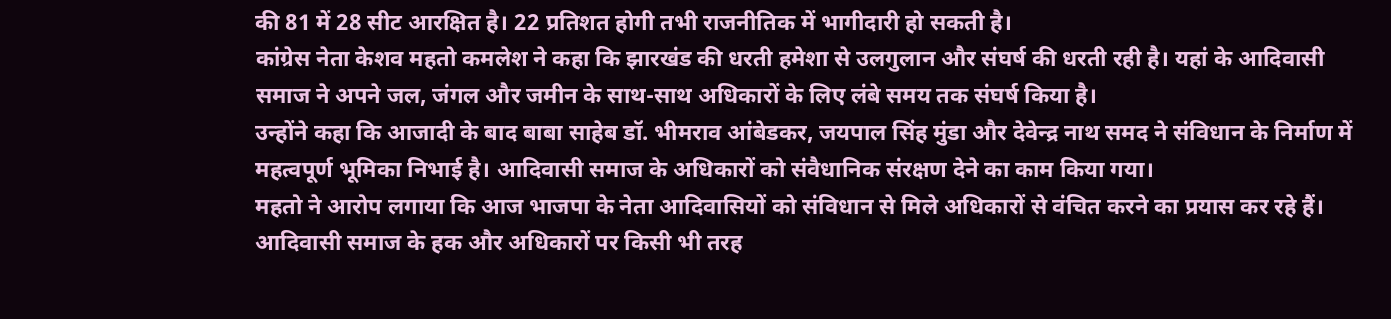की 81 में 28 सीट आरक्षित है। 22 प्रतिशत होगी तभी राजनीतिक में भागीदारी हो सकती है।
कांग्रेस नेता केशव महतो कमलेश ने कहा कि झारखंड की धरती हमेशा से उलगुलान और संघर्ष की धरती रही है। यहां के आदिवासी समाज ने अपने जल, जंगल और जमीन के साथ-साथ अधिकारों के लिए लंबे समय तक संघर्ष किया है।
उन्होंने कहा कि आजादी के बाद बाबा साहेब डॉ. भीमराव आंबेडकर, जयपाल सिंह मुंडा और देवेन्द्र नाथ समद ने संविधान के निर्माण में महत्वपूर्ण भूमिका निभाई है। आदिवासी समाज के अधिकारों को संवैधानिक संरक्षण देने का काम किया गया।
महतो ने आरोप लगाया कि आज भाजपा के नेता आदिवासियों को संविधान से मिले अधिकारों से वंचित करने का प्रयास कर रहे हैं। आदिवासी समाज के हक और अधिकारों पर किसी भी तरह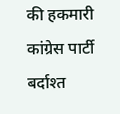की हकमारी कांग्रेस पार्टी बर्दाश्त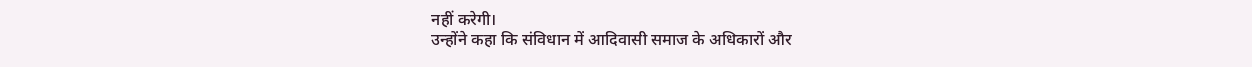नहीं करेगी।
उन्होंने कहा कि संविधान में आदिवासी समाज के अधिकारों और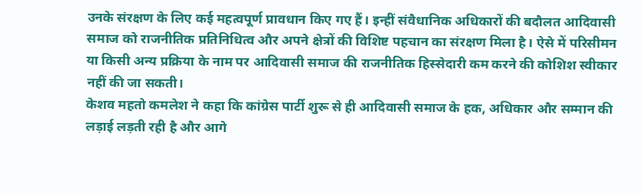उनके संरक्षण के लिए कई महत्वपूर्ण प्रावधान किए गए हैं। इन्हीं संवैधानिक अधिकारों की बदौलत आदिवासी समाज को राजनीतिक प्रतिनिधित्व और अपने क्षेत्रों की विशिष्ट पहचान का संरक्षण मिला है। ऐसे में परिसीमन या किसी अन्य प्रक्रिया के नाम पर आदिवासी समाज की राजनीतिक हिस्सेदारी कम करने की कोशिश स्वीकार नहीं की जा सकती।
केशव महतो कमलेश ने कहा कि कांग्रेस पार्टी शुरू से ही आदिवासी समाज के हक, अधिकार और सम्मान की लड़ाई लड़ती रही है और आगे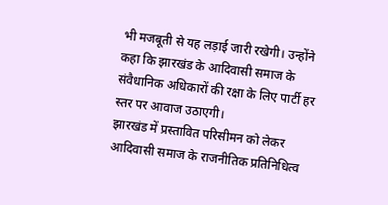भी मजबूती से यह लड़ाई जारी रखेगी। उन्होंने कहा कि झारखंड के आदिवासी समाज के संवैधानिक अधिकारों की रक्षा के लिए पार्टी हर स्तर पर आवाज उठाएगी।
झारखंड में प्रस्तावित परिसीमन को लेकर आदिवासी समाज के राजनीतिक प्रतिनिधित्व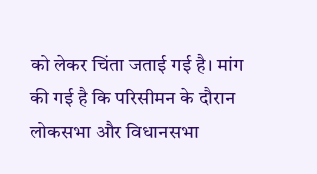को लेकर चिंता जताई गई है। मांग की गई है कि परिसीमन के दौरान लोकसभा और विधानसभा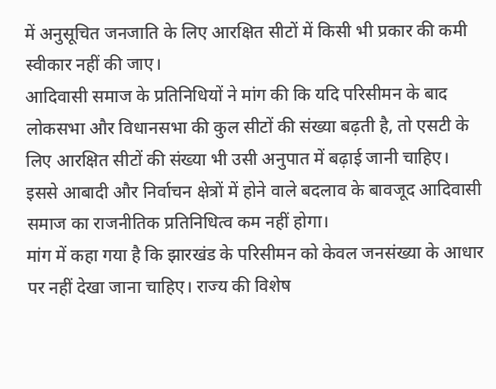में अनुसूचित जनजाति के लिए आरक्षित सीटों में किसी भी प्रकार की कमी स्वीकार नहीं की जाए।
आदिवासी समाज के प्रतिनिधियों ने मांग की कि यदि परिसीमन के बाद लोकसभा और विधानसभा की कुल सीटों की संख्या बढ़ती है, तो एसटी के लिए आरक्षित सीटों की संख्या भी उसी अनुपात में बढ़ाई जानी चाहिए। इससे आबादी और निर्वाचन क्षेत्रों में होने वाले बदलाव के बावजूद आदिवासी समाज का राजनीतिक प्रतिनिधित्व कम नहीं होगा।
मांग में कहा गया है कि झारखंड के परिसीमन को केवल जनसंख्या के आधार पर नहीं देखा जाना चाहिए। राज्य की विशेष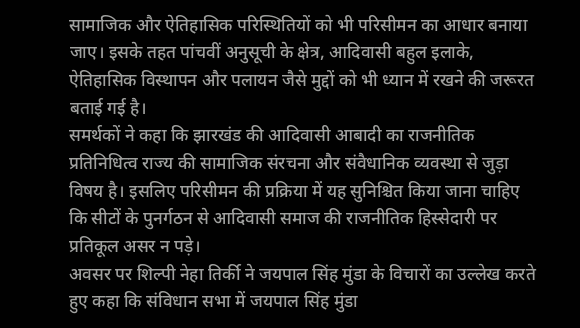सामाजिक और ऐतिहासिक परिस्थितियों को भी परिसीमन का आधार बनाया जाए। इसके तहत पांचवीं अनुसूची के क्षेत्र, आदिवासी बहुल इलाके, ऐतिहासिक विस्थापन और पलायन जैसे मुद्दों को भी ध्यान में रखने की जरूरत बताई गई है।
समर्थकों ने कहा कि झारखंड की आदिवासी आबादी का राजनीतिक प्रतिनिधित्व राज्य की सामाजिक संरचना और संवैधानिक व्यवस्था से जुड़ा विषय है। इसलिए परिसीमन की प्रक्रिया में यह सुनिश्चित किया जाना चाहिए कि सीटों के पुनर्गठन से आदिवासी समाज की राजनीतिक हिस्सेदारी पर प्रतिकूल असर न पड़े।
अवसर पर शिल्पी नेहा तिर्की ने जयपाल सिंह मुंडा के विचारों का उल्लेख करते हुए कहा कि संविधान सभा में जयपाल सिंह मुंडा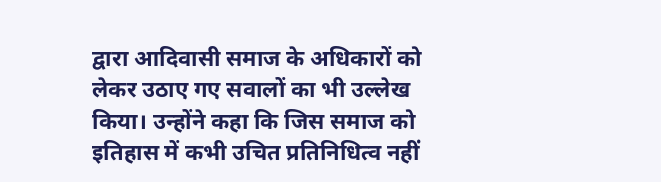द्वारा आदिवासी समाज के अधिकारों को लेकर उठाए गए सवालों का भी उल्लेख किया। उन्होंने कहा कि जिस समाज को इतिहास में कभी उचित प्रतिनिधित्व नहीं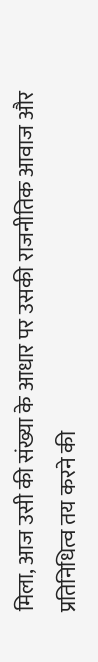मिला, आज उसी की संख्या के आधार पर उसकी राजनीतिक आवाज और प्रतिनिधित्व तय करने की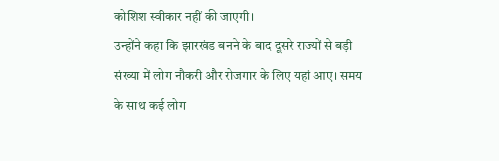कोशिश स्वीकार नहीं की जाएगी।
उन्होंने कहा कि झारखंड बनने के बाद दूसरे राज्यों से बड़ी संख्या में लोग नौकरी और रोजगार के लिए यहां आए। समय के साथ कई लोग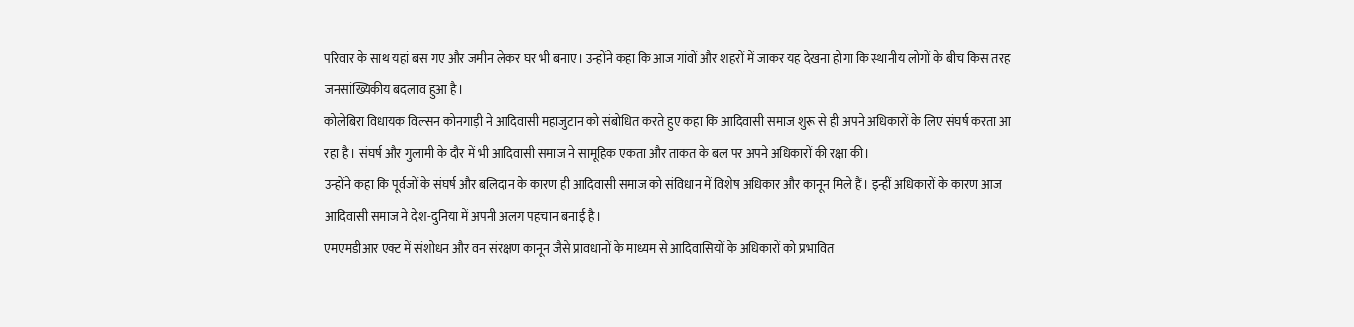परिवार के साथ यहां बस गए और जमीन लेकर घर भी बनाए। उन्होंने कहा कि आज गांवों और शहरों में जाकर यह देखना होगा कि स्थानीय लोगों के बीच किस तरह जनसांख्यिकीय बदलाव हुआ है।
कोलेबिरा विधायक विल्सन कोनगाड़ी ने आदिवासी महाजुटान को संबोधित करते हुए कहा कि आदिवासी समाज शुरू से ही अपने अधिकारों के लिए संघर्ष करता आ रहा है। संघर्ष और गुलामी के दौर में भी आदिवासी समाज ने सामूहिक एकता और ताकत के बल पर अपने अधिकारों की रक्षा की।
उन्होंने कहा कि पूर्वजों के संघर्ष और बलिदान के कारण ही आदिवासी समाज को संविधान में विशेष अधिकार और कानून मिले हैं। इन्हीं अधिकारों के कारण आज आदिवासी समाज ने देश-दुनिया में अपनी अलग पहचान बनाई है।
एमएमडीआर एक्ट में संशोधन और वन संरक्षण कानून जैसे प्रावधानों के माध्यम से आदिवासियों के अधिकारों को प्रभावित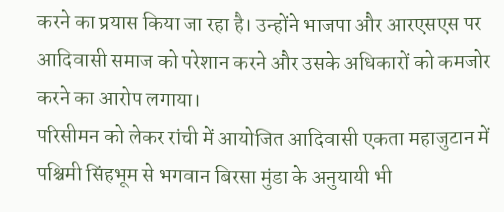करने का प्रयास किया जा रहा है। उन्होंने भाजपा और आरएसएस पर आदिवासी समाज को परेशान करने और उसके अधिकारों को कमजोर करने का आरोप लगाया।
परिसीमन को लेकर रांची में आयोजित आदिवासी एकता महाजुटान में पश्चिमी सिंहभूम से भगवान बिरसा मुंडा के अनुयायी भी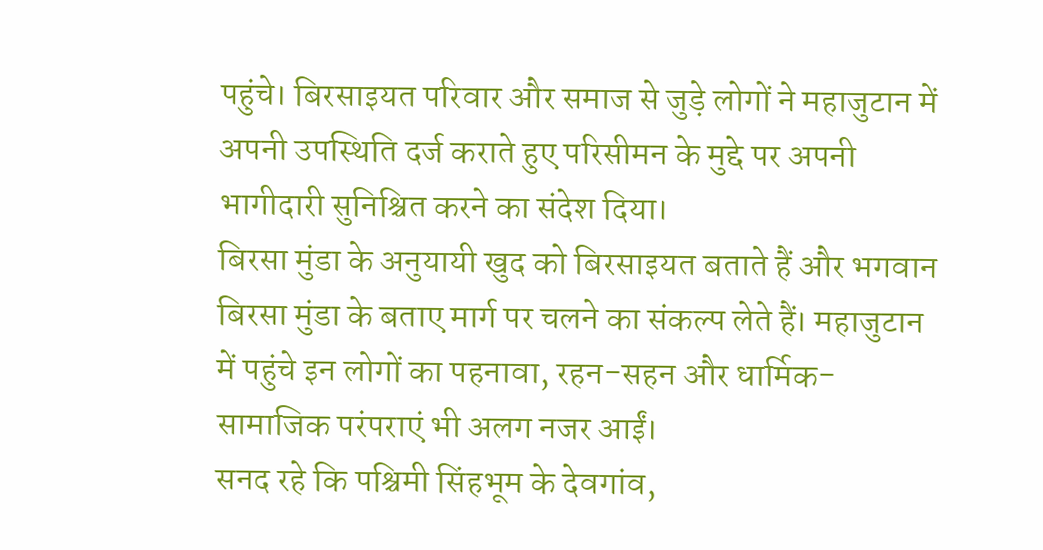पहुंचे। बिरसाइयत परिवार और समाज से जुड़े लोगों ने महाजुटान में अपनी उपस्थिति दर्ज कराते हुए परिसीमन के मुद्दे पर अपनी भागीदारी सुनिश्चित करने का संदेश दिया।
बिरसा मुंडा के अनुयायी खुद को बिरसाइयत बताते हैं और भगवान बिरसा मुंडा के बताए मार्ग पर चलने का संकल्प लेते हैं। महाजुटान में पहुंचे इन लोगों का पहनावा, रहन-सहन और धार्मिक-सामाजिक परंपराएं भी अलग नजर आईं।
सनद रहे कि पश्चिमी सिंहभूम के देवगांव,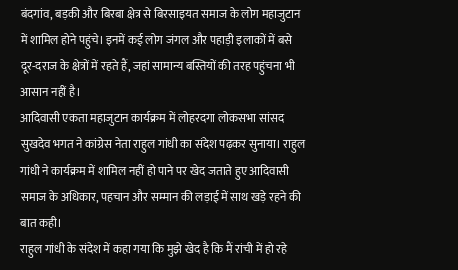बंदगांव, बड़की और बिरबा क्षेत्र से बिरसाइयत समाज के लोग महाजुटान में शामिल होने पहुंचे। इनमें कई लोग जंगल और पहाड़ी इलाकों में बसे दूर-दराज के क्षेत्रों में रहते हैं, जहां सामान्य बस्तियों की तरह पहुंचना भी आसान नहीं है।
आदिवासी एकता महाजुटान कार्यक्रम में लोहरदगा लोकसभा सांसद सुखदेव भगत ने कांग्रेस नेता राहुल गांधी का संदेश पढ़कर सुनाया। राहुल गांधी ने कार्यक्रम में शामिल नहीं हो पाने पर खेद जताते हुए आदिवासी समाज के अधिकार, पहचान और सम्मान की लड़ाई में साथ खड़े रहने की बात कही।
राहुल गांधी के संदेश में कहा गया कि मुझे खेद है कि मैं रांची में हो रहे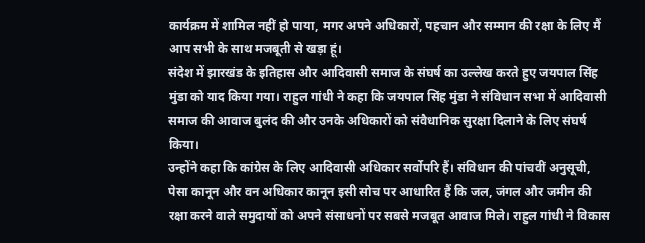कार्यक्रम में शामिल नहीं हो पाया, मगर अपने अधिकारों, पहचान और सम्मान की रक्षा के लिए मैं आप सभी के साथ मजबूती से खड़ा हूं।
संदेश में झारखंड के इतिहास और आदिवासी समाज के संघर्ष का उल्लेख करते हुए जयपाल सिंह मुंडा को याद किया गया। राहुल गांधी ने कहा कि जयपाल सिंह मुंडा ने संविधान सभा में आदिवासी समाज की आवाज बुलंद की और उनके अधिकारों को संवैधानिक सुरक्षा दिलाने के लिए संघर्ष किया।
उन्होंने कहा कि कांग्रेस के लिए आदिवासी अधिकार सर्वोपरि हैं। संविधान की पांचवीं अनुसूची, पेसा कानून और वन अधिकार कानून इसी सोच पर आधारित हैं कि जल, जंगल और जमीन की रक्षा करने वाले समुदायों को अपने संसाधनों पर सबसे मजबूत आवाज मिले। राहुल गांधी ने विकास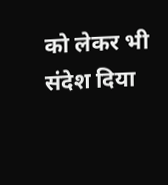को लेकर भी संदेश दिया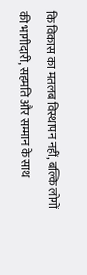कि विकास का मतलब विस्थापन नहीं, बल्कि लोगों की भागीदारी, सहमति और सम्मान के साथ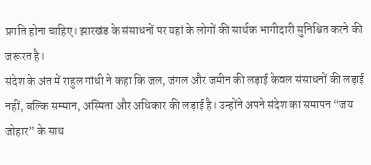प्रगति होना चाहिए। झारखंड के संसाधनों पर यहां के लोगों की सार्थक भागीदारी सुनिश्चित करने की जरूरत है।
संदेश के अंत में राहुल गांधी ने कहा कि जल, जंगल और जमीन की लड़ाई केवल संसाधनों की लड़ाई नहीं, बल्कि सम्मान, अस्मिता और अधिकार की लड़ाई है। उन्होंने अपने संदेश का समापन “जय जोहार” के साथ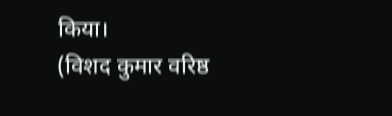किया।
(विशद कुमार वरिष्ठ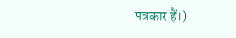पत्रकार हैं।)